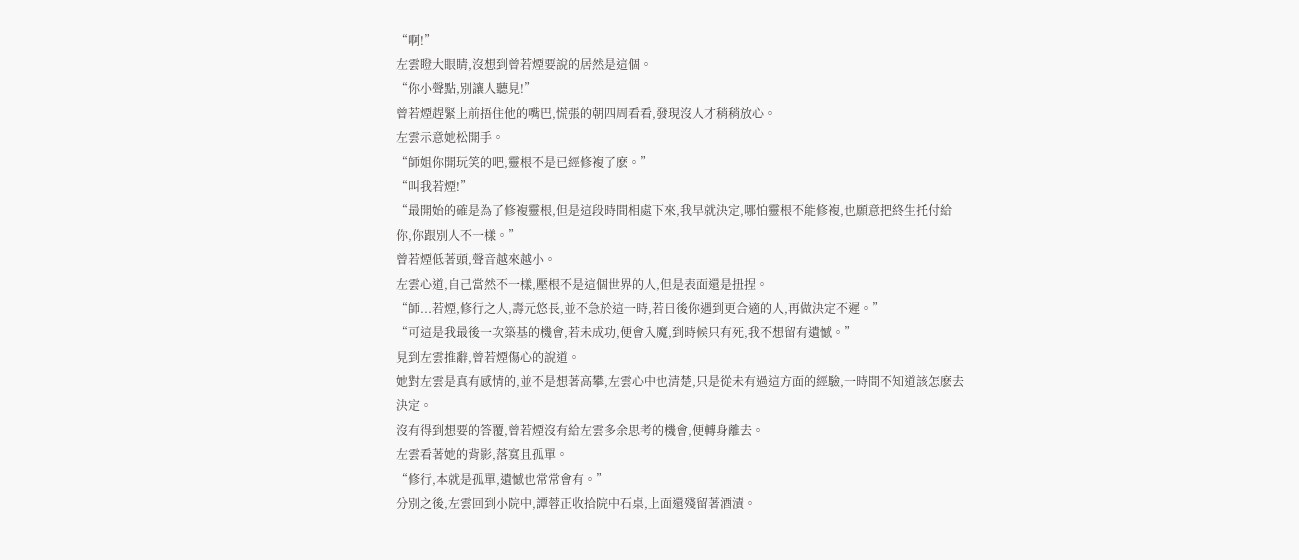“啊!”
左雲瞪大眼睛,沒想到曾若煙要說的居然是這個。
“你小聲點,別讓人聽見!”
曾若煙趕緊上前捂住他的嘴巴,慌張的朝四周看看,發現沒人才稍稍放心。
左雲示意她松開手。
“師姐你開玩笑的吧,靈根不是已經修複了麽。”
“叫我若煙!”
“最開始的確是為了修複靈根,但是這段時間相處下來,我早就決定,哪怕靈根不能修複,也願意把終生托付給你,你跟別人不一樣。”
曾若煙低著頭,聲音越來越小。
左雲心道,自己當然不一樣,壓根不是這個世界的人,但是表面還是扭捏。
“師...若煙,修行之人,壽元悠長,並不急於這一時,若日後你遇到更合適的人,再做決定不遲。”
“可這是我最後一次築基的機會,若未成功,便會入魔,到時候只有死,我不想留有遺憾。”
見到左雲推辭,曾若煙傷心的說道。
她對左雲是真有感情的,並不是想著高攀,左雲心中也清楚,只是從未有過這方面的經驗,一時間不知道該怎麽去決定。
沒有得到想要的答覆,曾若煙沒有給左雲多余思考的機會,便轉身離去。
左雲看著她的背影,落寞且孤單。
“修行,本就是孤單,遺憾也常常會有。”
分別之後,左雲回到小院中,譚蓉正收拾院中石桌,上面還殘留著酒漬。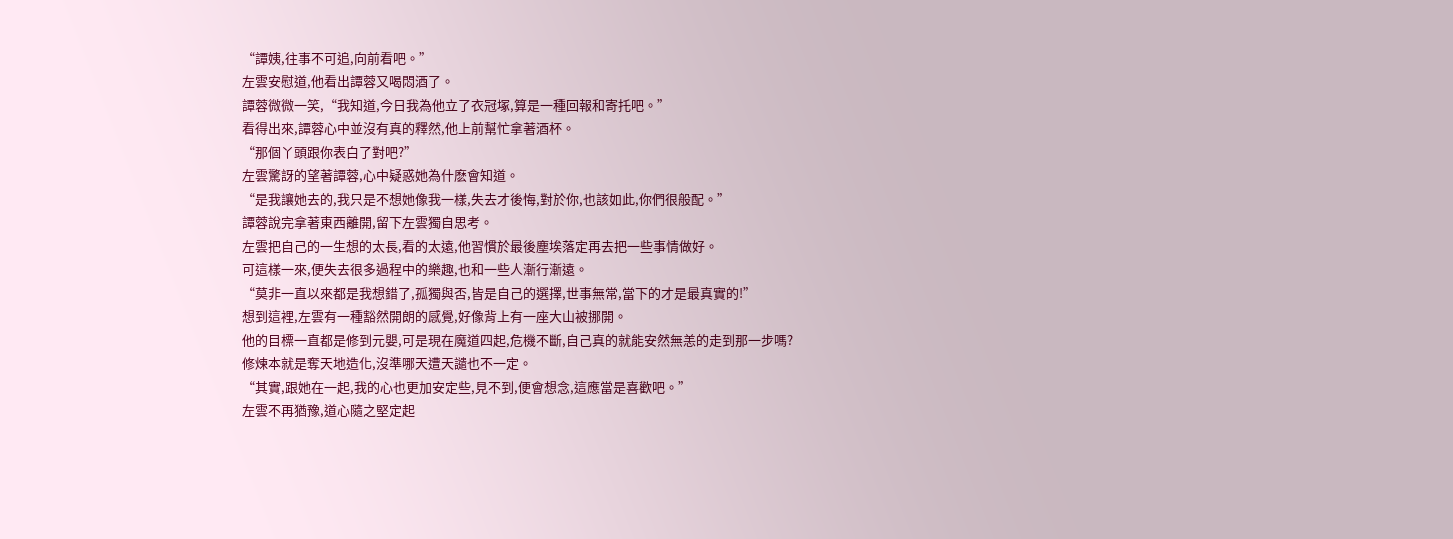“譚姨,往事不可追,向前看吧。”
左雲安慰道,他看出譚蓉又喝悶酒了。
譚蓉微微一笑,“我知道,今日我為他立了衣冠塚,算是一種回報和寄托吧。”
看得出來,譚蓉心中並沒有真的釋然,他上前幫忙拿著酒杯。
“那個丫頭跟你表白了對吧?”
左雲驚訝的望著譚蓉,心中疑惑她為什麽會知道。
“是我讓她去的,我只是不想她像我一樣,失去才後悔,對於你,也該如此,你們很般配。”
譚蓉說完拿著東西離開,留下左雲獨自思考。
左雲把自己的一生想的太長,看的太遠,他習慣於最後塵埃落定再去把一些事情做好。
可這樣一來,便失去很多過程中的樂趣,也和一些人漸行漸遠。
“莫非一直以來都是我想錯了,孤獨與否,皆是自己的選擇,世事無常,當下的才是最真實的!”
想到這裡,左雲有一種豁然開朗的感覺,好像背上有一座大山被挪開。
他的目標一直都是修到元嬰,可是現在魔道四起,危機不斷,自己真的就能安然無恙的走到那一步嗎?
修煉本就是奪天地造化,沒準哪天遭天譴也不一定。
“其實,跟她在一起,我的心也更加安定些,見不到,便會想念,這應當是喜歡吧。”
左雲不再猶豫,道心隨之堅定起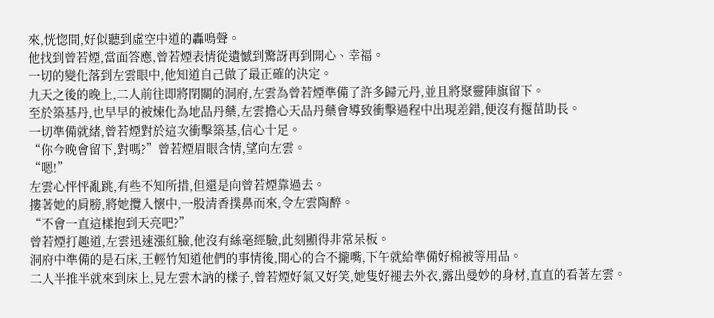來,恍惚間,好似聽到虛空中道的轟鳴聲。
他找到曾若煙,當面答應,曾若煙表情從遺憾到驚訝再到開心、幸福。
一切的變化落到左雲眼中,他知道自己做了最正確的決定。
九天之後的晚上,二人前往即將閉關的洞府,左雲為曾若煙準備了許多歸元丹,並且將聚靈陣旗留下。
至於築基丹,也早早的被煉化為地品丹藥,左雲擔心天品丹藥會導致衝擊過程中出現差錯,便沒有揠苗助長。
一切準備就緒,曾若煙對於這次衝擊築基,信心十足。
“你今晚會留下,對嗎?”曾若煙眉眼含情,望向左雲。
“嗯!”
左雲心怦怦亂跳,有些不知所措,但還是向曾若煙靠過去。
摟著她的肩膀,將她攬入懷中,一股清香撲鼻而來,令左雲陶醉。
“不會一直這樣抱到天亮吧?”
曾若煙打趣道,左雲迅速漲紅臉,他沒有絲毫經驗,此刻顯得非常呆板。
洞府中準備的是石床,王輕竹知道他們的事情後,開心的合不攏嘴,下午就給準備好棉被等用品。
二人半推半就來到床上,見左雲木訥的樣子,曾若煙好氣又好笑,她隻好褪去外衣,露出曼妙的身材,直直的看著左雲。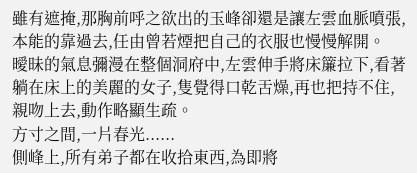雖有遮掩,那胸前呼之欲出的玉峰卻還是讓左雲血脈噴張,本能的靠過去,任由曾若煙把自己的衣服也慢慢解開。
曖昧的氣息彌漫在整個洞府中,左雲伸手將床簾拉下,看著躺在床上的美麗的女子,隻覺得口乾舌燥,再也把持不住,親吻上去,動作略顯生疏。
方寸之間,一片春光......
側峰上,所有弟子都在收拾東西,為即將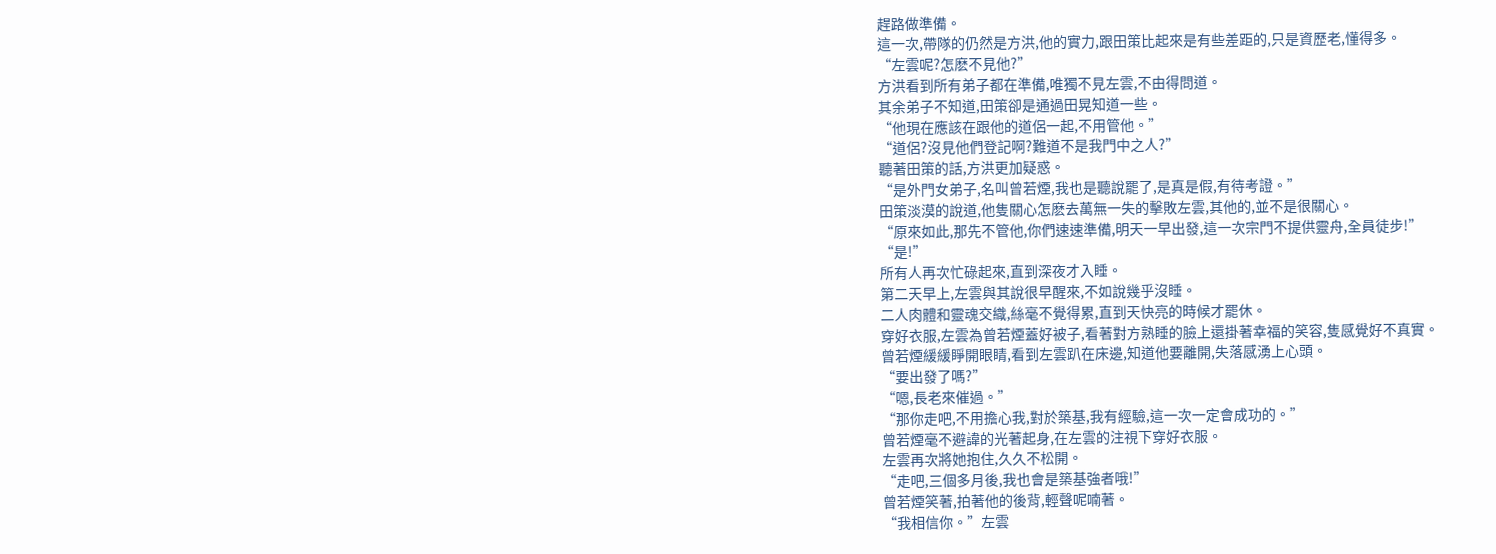趕路做準備。
這一次,帶隊的仍然是方洪,他的實力,跟田策比起來是有些差距的,只是資歷老,懂得多。
“左雲呢?怎麽不見他?”
方洪看到所有弟子都在準備,唯獨不見左雲,不由得問道。
其余弟子不知道,田策卻是通過田晃知道一些。
“他現在應該在跟他的道侶一起,不用管他。”
“道侶?沒見他們登記啊?難道不是我門中之人?”
聽著田策的話,方洪更加疑惑。
“是外門女弟子,名叫曾若煙,我也是聽說罷了,是真是假,有待考證。”
田策淡漠的說道,他隻關心怎麽去萬無一失的擊敗左雲,其他的,並不是很關心。
“原來如此,那先不管他,你們速速準備,明天一早出發,這一次宗門不提供靈舟,全員徒步!”
“是!”
所有人再次忙碌起來,直到深夜才入睡。
第二天早上,左雲與其說很早醒來,不如說幾乎沒睡。
二人肉體和靈魂交織,絲毫不覺得累,直到天快亮的時候才罷休。
穿好衣服,左雲為曾若煙蓋好被子,看著對方熟睡的臉上還掛著幸福的笑容,隻感覺好不真實。
曾若煙緩緩睜開眼睛,看到左雲趴在床邊,知道他要離開,失落感湧上心頭。
“要出發了嗎?”
“嗯,長老來催過。”
“那你走吧,不用擔心我,對於築基,我有經驗,這一次一定會成功的。”
曾若煙毫不避諱的光著起身,在左雲的注視下穿好衣服。
左雲再次將她抱住,久久不松開。
“走吧,三個多月後,我也會是築基強者哦!”
曾若煙笑著,拍著他的後背,輕聲呢喃著。
“我相信你。”左雲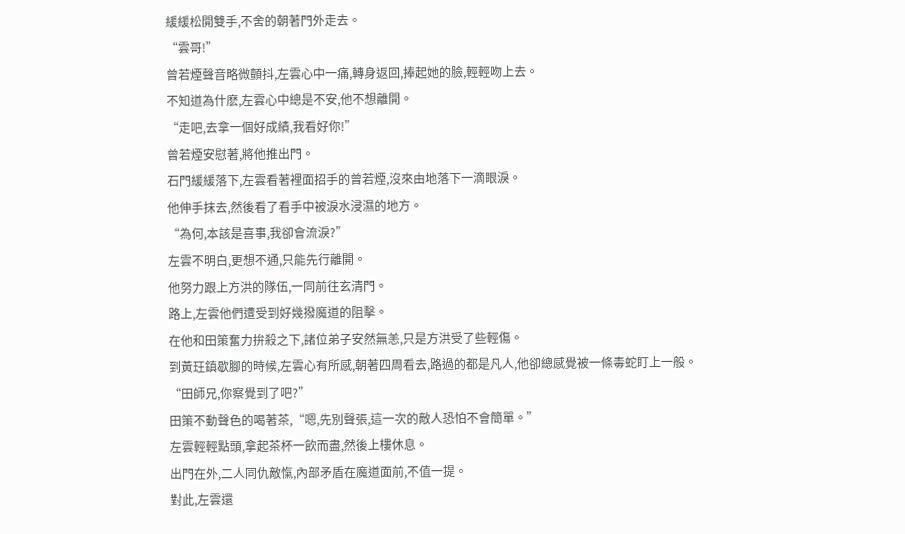緩緩松開雙手,不舍的朝著門外走去。
“雲哥!”
曾若煙聲音略微顫抖,左雲心中一痛,轉身返回,捧起她的臉,輕輕吻上去。
不知道為什麽,左雲心中總是不安,他不想離開。
“走吧,去拿一個好成績,我看好你!”
曾若煙安慰著,將他推出門。
石門緩緩落下,左雲看著裡面招手的曾若煙,沒來由地落下一滴眼淚。
他伸手抹去,然後看了看手中被淚水浸濕的地方。
“為何,本該是喜事,我卻會流淚?”
左雲不明白,更想不通,只能先行離開。
他努力跟上方洪的隊伍,一同前往玄清門。
路上,左雲他們遭受到好幾撥魔道的阻擊。
在他和田策奮力拚殺之下,諸位弟子安然無恙,只是方洪受了些輕傷。
到黃玨鎮歇腳的時候,左雲心有所感,朝著四周看去,路過的都是凡人,他卻總感覺被一條毒蛇盯上一般。
“田師兄,你察覺到了吧?”
田策不動聲色的喝著茶,“嗯,先別聲張,這一次的敵人恐怕不會簡單。”
左雲輕輕點頭,拿起茶杯一飲而盡,然後上樓休息。
出門在外,二人同仇敵愾,內部矛盾在魔道面前,不值一提。
對此,左雲還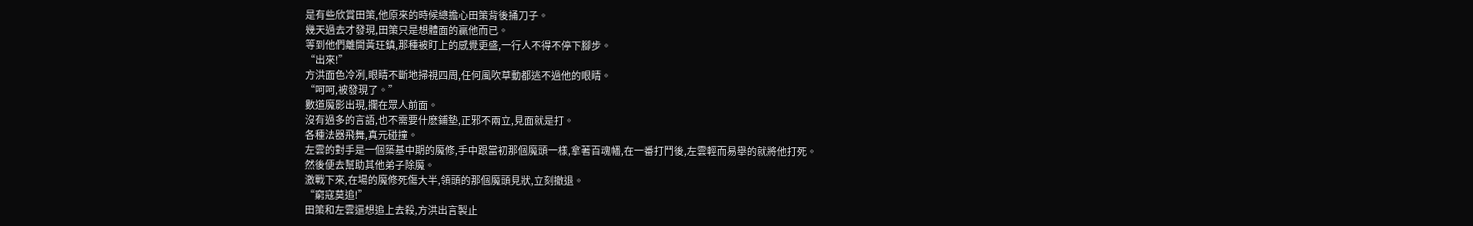是有些欣賞田策,他原來的時候總擔心田策背後捅刀子。
幾天過去才發現,田策只是想體面的贏他而已。
等到他們離開黃玨鎮,那種被盯上的感覺更盛,一行人不得不停下腳步。
“出來!”
方洪面色冷冽,眼睛不斷地掃視四周,任何風吹草動都逃不過他的眼睛。
“呵呵,被發現了。”
數道魔影出現,攔在眾人前面。
沒有過多的言語,也不需要什麽鋪墊,正邪不兩立,見面就是打。
各種法器飛舞,真元碰撞。
左雲的對手是一個築基中期的魔修,手中跟當初那個魔頭一樣,拿著百魂幡,在一番打鬥後,左雲輕而易舉的就將他打死。
然後便去幫助其他弟子除魔。
激戰下來,在場的魔修死傷大半,領頭的那個魔頭見狀,立刻撤退。
“窮寇莫追!”
田策和左雲還想追上去殺,方洪出言製止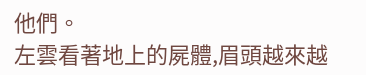他們。
左雲看著地上的屍體,眉頭越來越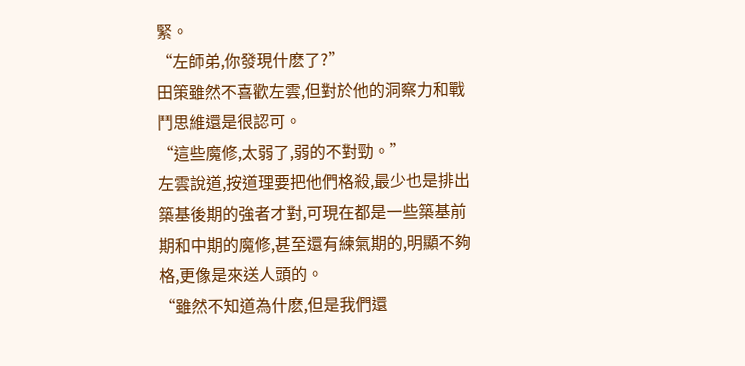緊。
“左師弟,你發現什麽了?”
田策雖然不喜歡左雲,但對於他的洞察力和戰鬥思維還是很認可。
“這些魔修,太弱了,弱的不對勁。”
左雲說道,按道理要把他們格殺,最少也是排出築基後期的強者才對,可現在都是一些築基前期和中期的魔修,甚至還有練氣期的,明顯不夠格,更像是來送人頭的。
“雖然不知道為什麽,但是我們還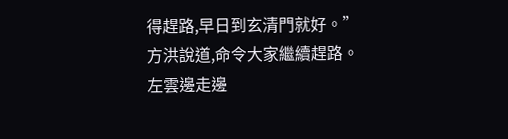得趕路,早日到玄清門就好。”
方洪說道,命令大家繼續趕路。
左雲邊走邊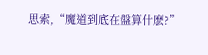思索,“魔道到底在盤算什麽?”